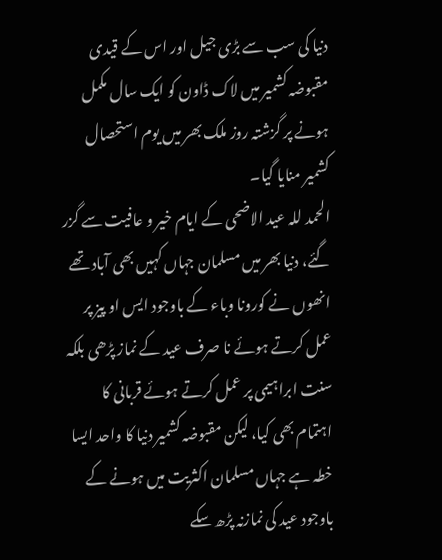دنیا کی سب سے بڑی جیل اور اس کے قیدی
مقبوضہ کشمیر میں لاک ڈاون کو ایک سال مکمل ہونے پر گزشتہ روز ملک بھر میں یوم استحصال کشمیر منایا گیا۔
الحمد للہ عید الاضحی کے ایام خیر و عافیت سے گزر گئے، دنیا بھر میں مسلمان جہاں کہیں بھی آباد تھے انھوں نے کورونا وباء کے باوجود ایس او پیز پر عمل کرتے ہوئے نا صرف عید کے نماز پڑھی بلکہ سنت ابراہیمی پر عمل کرتے ہوئے قربانی کا اہتمام بھی کیا، لیکن مقبوضہ کشمیر دنیا کا واحد ایسا خطہ ہے جہاں مسلمان اکثریت میں ہونے کے باوجود عید کی نمازنہ پڑھ سکے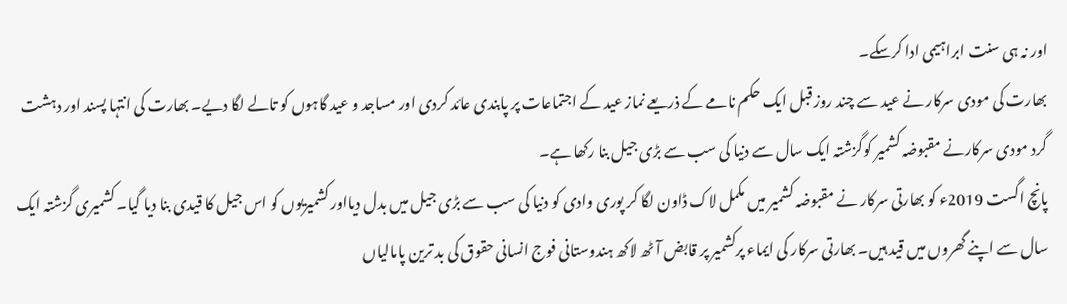اور نہ ہی سنت ابراہیمی ادا کرسکے۔
بھارت کی مودی سرکار نے عید سے چند روز قبل ایک حکم نامے کے ذریعے نماز عید کے اجتماعات پر پابندی عائد کردی اور مساجد و عید گاہوں کو تالے لگا دیے۔ بھارت کی انتہا پسند اور دہشت گرد مودی سرکارنے مقبوضہ کشمیر کوگزشتہ ایک سال سے دنیا کی سب سے بڑی جیل بنا رکھا ہے۔
پانچ اگست 2019ء کو بھارتی سرکار نے مقبوضہ کشمیر میں مکمل لاک ڈاون لگا کر پوری وادی کو دنیا کی سب سے بڑی جیل میں بدل دیااور کشمیریوں کو اس جیل کا قیدی بنا دیا گیا۔ کشمیری گزشتہ ایک سال سے اپنے گھروں میں قید ہیں۔ بھارتی سرکار کی ایماء پرکشمیر پر قابض آٹھ لاکھ ہندوستانی فوج انسانی حقوق کی بد ترین پامالیاں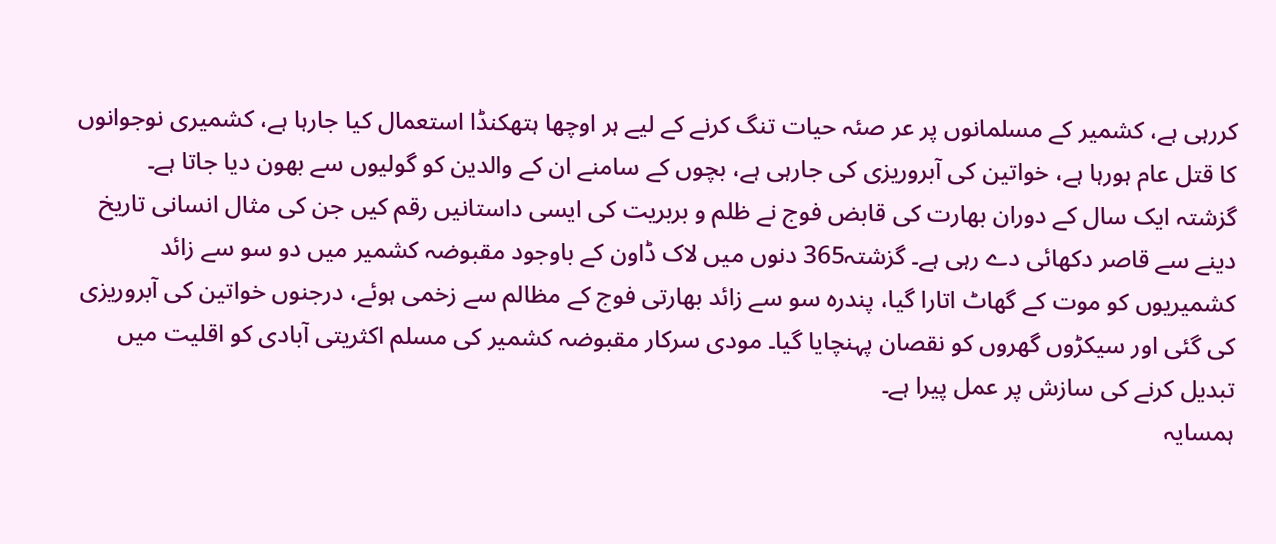کررہی ہے، کشمیر کے مسلمانوں پر عر صئہ حیات تنگ کرنے کے لیے ہر اوچھا ہتھکنڈا استعمال کیا جارہا ہے، کشمیری نوجوانوں کا قتل عام ہورہا ہے، خواتین کی آبروریزی کی جارہی ہے، بچوں کے سامنے ان کے والدین کو گولیوں سے بھون دیا جاتا ہے۔
گزشتہ ایک سال کے دوران بھارت کی قابض فوج نے ظلم و بربریت کی ایسی داستانیں رقم کیں جن کی مثال انسانی تاریخ دینے سے قاصر دکھائی دے رہی ہے۔ گزشتہ365 دنوں میں لاک ڈاون کے باوجود مقبوضہ کشمیر میں دو سو سے زائد کشمیریوں کو موت کے گھاٹ اتارا گیا، پندرہ سو سے زائد بھارتی فوج کے مظالم سے زخمی ہوئے، درجنوں خواتین کی آبروریزی کی گئی اور سیکڑوں گھروں کو نقصان پہنچایا گیا۔ مودی سرکار مقبوضہ کشمیر کی مسلم اکثریتی آبادی کو اقلیت میں تبدیل کرنے کی سازش پر عمل پیرا ہے۔
ہمسایہ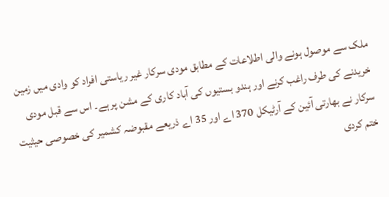ملک سے موصول ہونے والی اطلاعات کے مطابق مودی سرکار غیر ریاستی افراد کو وادی میں زمین خریدنے کی طرف راغب کرنے اور ہندو بستیوں کی آباد کاری کے مشن پر ہے۔ اس سے قبل مودی سرکار نے بھارتی آئین کے آرٹیکل 370 اے اور 35 اے ذریعے مقبوضہ کشمیر کی خصوصی حیثیت ختم کردی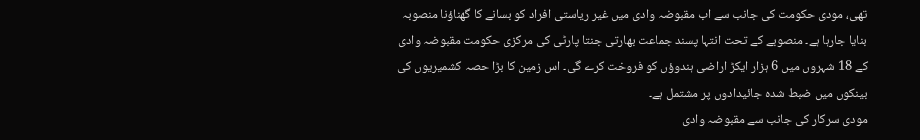تھی، مودی حکومت کی جانب سے اب مقبوضہ وادی میں غیر ریاستی افراد کو بسانے کا گھناؤنا منصوبہ بنایا جارہا ہے۔ منصوبے کے تحت انتہا پسند جماعت بھارتی جنتا پارٹی کی مرکزی حکومت مقبوضہ وادی کے 18 شہروں میں 6 ہزار ایکڑ اراضی ہندوؤں کو فروخت کرے گی۔ اس زمین کا بڑا حصہ کشمیریوں کی بینکوں میں ضبط شدہ جائیدادوں پر مشتمل ہے۔
مودی سرکار کی جانب سے مقبوضہ وادی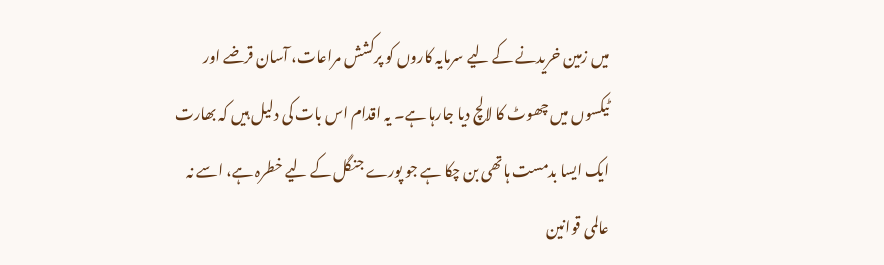میں زمین خریدنے کے لیے سرمایہ کاروں کو پرکشش مراعات، آسان قرضے اور ٹیکسوں میں چھوٹ کا لالچ دیا جارہا ہے۔ یہ اقدام اس بات کی دلیل ہیں کہ بھارت ایک ایسا بدمست ہاتھی بن چکا ہے جو پورے جنگل کے لیے خطرہ ہے، اسے نہ عالمی قوانین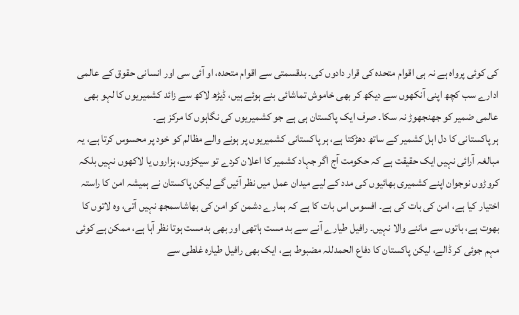کی کوئی پرواہ ہے نہ ہی اقوام متحدہ کی قرار دادوں کی۔ بدقسمتی سے اقوام متحدہ، او آئی سی اور انسانی حقوق کے عالمی ادارے سب کچھ اپنی آنکھوں سے دیکھ کر بھی خاموش تماشائی بنے ہوئے ہیں، ڈیڑھ لاکھ سے زائد کشمیریوں کا لہو بھی عالمی ضمیر کو جھنجھوڑ نہ سکا۔ صرف ایک پاکستان ہی ہے جو کشمیریوں کی نگاہوں کا مرکز ہے۔
ہر پاکستانی کا دل اہل کشمیر کے ساتھ دھڑکتا ہے، ہر پاکستانی کشمیریوں پر ہونے والے مظالم کو خود پر محسوس کرتا ہے، یہ مبالغہ آرائی نہیں ایک حقیقت ہے کہ حکومت آج اگر جہاد کشمیر کا اعلان کردے تو سیکڑوں، ہزاروں یا لاکھوں نہیں بلکہ کروڑوں نوجوان اپنے کشمیری بھائیوں کی مدد کے لیے میدان عمل میں نظر آئیں گے لیکن پاکستان نے ہمیشہ امن کا راستہ اختیار کیا ہے، امن کی بات کی ہے۔ افسوس اس بات کا ہے کہ ہمارے دشمن کو امن کی بھاشاسمجھ نہیں آتی، وہ لاتوں کا بھوت ہے، باتوں سے ماننے والا نہیں۔ رافیل طیارے آنے سے بد مست ہاتھی اور بھی بدمست ہوتا نظر آہا ہے، ممکن ہے کوئی مہم جوئی کر ڈالے، لیکن پاکستان کا دفاع الحمدللہ مضبوط ہے، ایک بھی رافیل طیارہ غلطی سے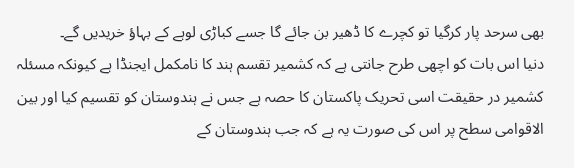بھی سرحد پار کرگیا تو کچرے کا ڈھیر بن جائے گا جسے کباڑی لوہے کے بہاؤ خریدیں گے۔
دنیا اس بات کو اچھی طرح جانتی ہے کہ کشمیر تقسم ہند کا نامکمل ایجنڈا ہے کیونکہ مسئلہ کشمیر در حقیقت اسی تحریک پاکستان کا حصہ ہے جس نے ہندوستان کو تقسیم کیا اور بین الاقوامی سطح پر اس کی صورت یہ ہے کہ جب ہندوستان کے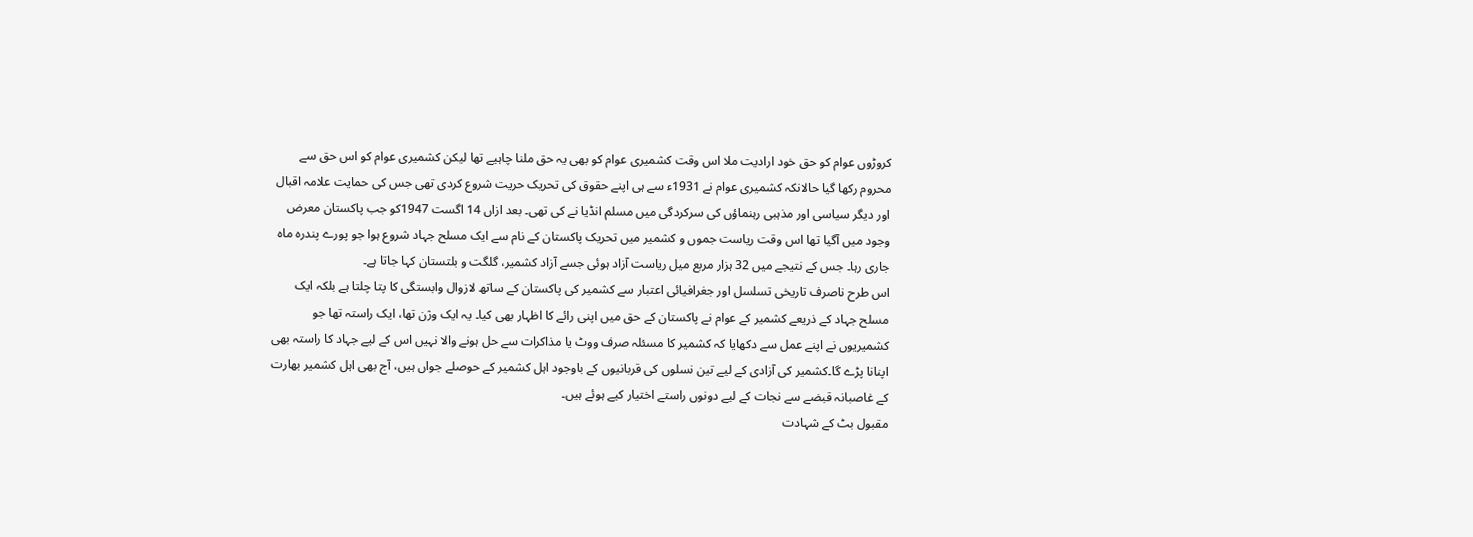کروڑوں عوام کو حق خود ارادیت ملا اس وقت کشمیری عوام کو بھی یہ حق ملنا چاہیے تھا لیکن کشمیری عوام کو اس حق سے محروم رکھا گیا حالانکہ کشمیری عوام نے 1931ء سے ہی اپنے حقوق کی تحریک حریت شروع کردی تھی جس کی حمایت علامہ اقبال اور دیگر سیاسی اور مذہبی رہنماؤں کی سرکردگی میں مسلم انڈیا نے کی تھی۔ بعد ازاں 14 اگست 1947کو جب پاکستان معرض وجود میں آگیا تھا اس وقت ریاست جموں و کشمیر میں تحریک پاکستان کے نام سے ایک مسلح جہاد شروع ہوا جو پورے پندرہ ماہ جاری رہا۔ جس کے نتیجے میں 32 ہزار مربع میل ریاست آزاد ہوئی جسے آزاد کشمیر، گلگت و بلتستان کہا جاتا ہے۔
اس طرح ناصرف تاریخی تسلسل اور جغرافیائی اعتبار سے کشمیر کی پاکستان کے ساتھ لازوال وابستگی کا پتا چلتا ہے بلکہ ایک مسلح جہاد کے ذریعے کشمیر کے عوام نے پاکستان کے حق میں اپنی رائے کا اظہار بھی کیا۔ یہ ایک وژن تھا، ایک راستہ تھا جو کشمیریوں نے اپنے عمل سے دکھایا کہ کشمیر کا مسئلہ صرف ووٹ یا مذاکرات سے حل ہونے والا نہیں اس کے لیے جہاد کا راستہ بھی اپنانا پڑے گا۔کشمیر کی آزادی کے لیے تین نسلوں کی قربانیوں کے باوجود اہل کشمیر کے حوصلے جواں ہیں، آج بھی اہل کشمیر بھارت کے غاصبانہ قبضے سے نجات کے لیے دونوں راستے اختیار کیے ہوئے ہیں۔
مقبول بٹ کے شہادت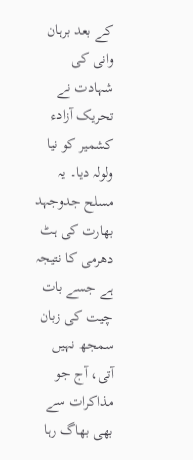کے بعد برہان وانی کی شہادت نے تحریک آزادء کشمیر کو نیا ولولہ دیا۔ یہ مسلح جدوجہد بھارت کی ہٹ دھرمی کا نتیجہ ہے جسے بات چیت کی زبان سمجھ نہیں آتی، آج جو مذاکرات سے بھی بھاگ رہا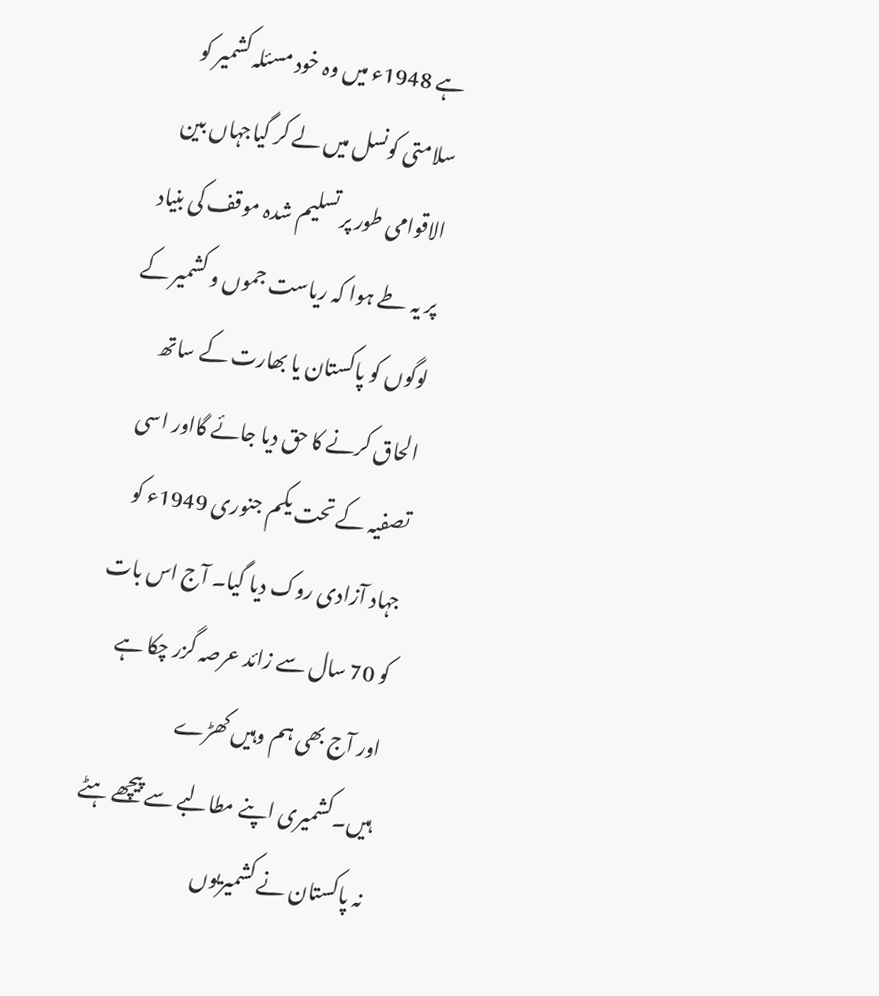ہے 1948ء میں وہ خود مسئلہ کشمیر کو سلامتی کونسل میں لے کر گیاجہاں بین الاقوامی طور پر تسلیم شدہ موقف کی بنیاد پر یہ طے ہوا کہ ریاست جموں و کشمیر کے لوگوں کو پاکستان یا بھارت کے ساتھ الحاق کرنے کا حق دیا جائے گااور اسی تصفیہ کے تحت یکم جنوری 1949ء کو جہاد آزادی روک دیا گیا۔ آج اس بات کو 70 سال سے زائد عرصہ گزر چکا ہے اور آج بھی ہم وہیں کھڑے ہیں۔کشمیری اپنے مطالبے سے پیچھے ہٹے نہ پاکستان نے کشمیریوں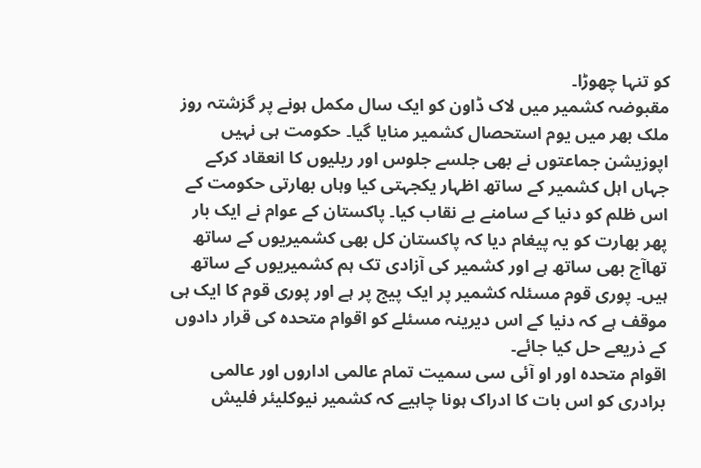کو تنہا چھوڑا۔
مقبوضہ کشمیر میں لاک ڈاون کو ایک سال مکمل ہونے پر گزشتہ روز ملک بھر میں یوم استحصال کشمیر منایا گیا۔ حکومت ہی نہیں اپوزیشن جماعتوں نے بھی جلسے جلوس اور ریلیوں کا انعقاد کرکے جہاں اہل کشمیر کے ساتھ اظہار یکجہتی کیا وہاں بھارتی حکومت کے اس ظلم کو دنیا کے سامنے بے نقاب کیا۔ پاکستان کے عوام نے ایک بار پھر بھارت کو یہ پیغام دیا کہ پاکستان کل بھی کشمیریوں کے ساتھ تھاآج بھی ساتھ ہے اور کشمیر کی آزادی تک ہم کشمیریوں کے ساتھ ہیں۔ پوری قوم مسئلہ کشمیر پر ایک پیج پر ہے اور پوری قوم کا ایک ہی موقف ہے کہ دنیا کے اس دیرینہ مسئلے کو اقوام متحدہ کی قرار دادوں کے ذریعے حل کیا جائے۔
اقوام متحدہ اور او آئی سی سمیت تمام عالمی اداروں اور عالمی برادری کو اس بات کا ادراک ہونا چاہیے کہ کشمیر نیوکلیئر فلیش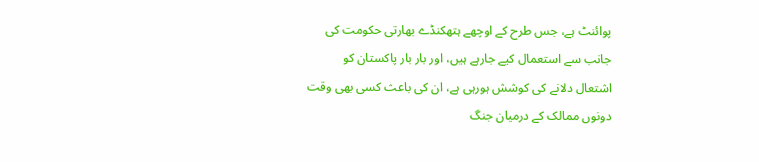پوائنٹ ہے، جس طرح کے اوچھے ہتھکنڈے بھارتی حکومت کی جانب سے استعمال کیے جارہے ہیں، اور بار بار پاکستان کو اشتعال دلانے کی کوشش ہورہی ہے، ان کی باعث کسی بھی وقت دونوں ممالک کے درمیان جنگ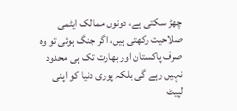چھڑ سکتی ہے، دونوں ممالک ایٹمی صلاحیت رکھتی ہیں، اگر جنگ ہوئی تو وہ صرف پاکستان اور بھارت تک ہی محدود نہیں رہے گی بلکہ پوری دنیا کو اپنی لپیٹ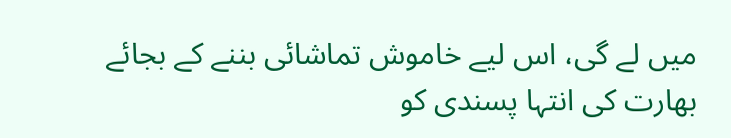میں لے گی، اس لیے خاموش تماشائی بننے کے بجائے بھارت کی انتہا پسندی کو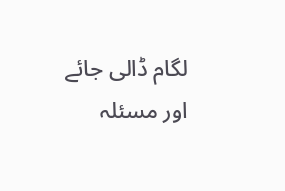لگام ڈالی جائے اور مسئلہ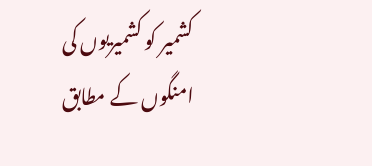کشمیر کو کشمیریوں کی امنگوں کے مطابق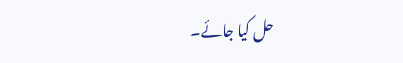حل کیا جائے۔